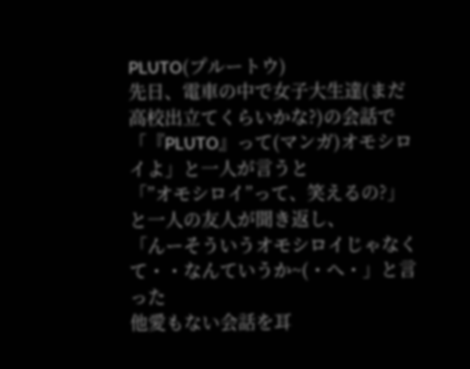PLUTO(プルートウ)
先日、電車の中で女子大生達(まだ高校出立てくらいかな?)の会話で
「『PLUTO』って(マンガ)オモシロイよ」と一人が言うと
「”オモシロイ”って、笑えるの?」と一人の友人が聞き返し、
「んーそういうオモシロイじゃなくて・・なんていうか~(・へ・」と言った
他愛もない会話を耳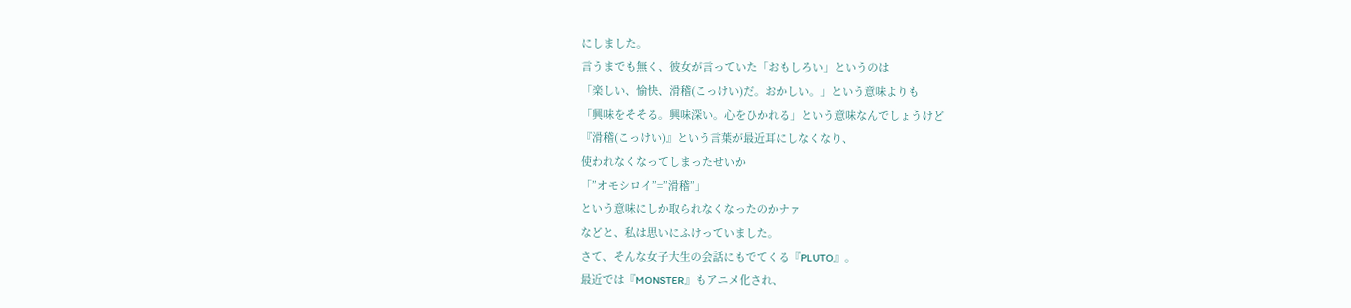にしました。
言うまでも無く、彼女が言っていた「おもしろい」というのは
「楽しい、愉快、滑稽(こっけい)だ。おかしい。」という意味よりも
「興味をそそる。興味深い。心をひかれる」という意味なんでしょうけど
『滑稽(こっけい)』という言葉が最近耳にしなくなり、
使われなくなってしまったせいか
「”オモシロイ”=”滑稽”」
という意味にしか取られなくなったのかナァ
などと、私は思いにふけっていました。
さて、そんな女子大生の会話にもでてくる『PLUTO』。
最近では『MONSTER』もアニメ化され、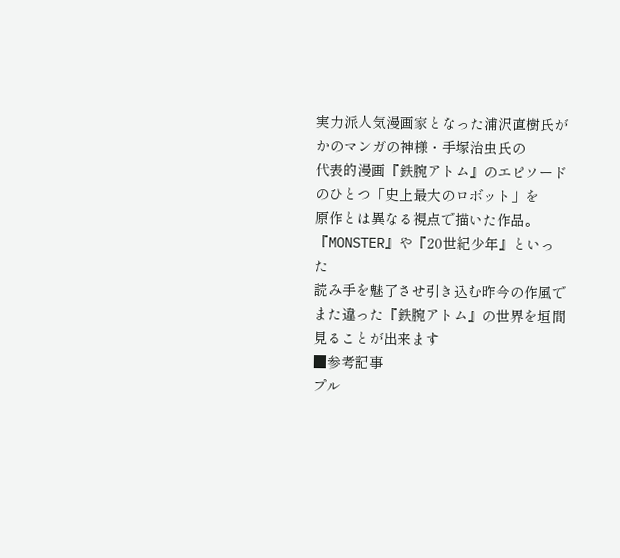実力派人気漫画家となった浦沢直樹氏が
かのマンガの神様・手塚治虫氏の
代表的漫画『鉄腕アトム』のエピソードのひとつ「史上最大のロボット」を
原作とは異なる視点で描いた作品。
『MONSTER』や『20世紀少年』といった
読み手を魅了させ引き込む昨今の作風で
また違った『鉄腕アトム』の世界を垣間見ることが出来ます
■参考記事
プル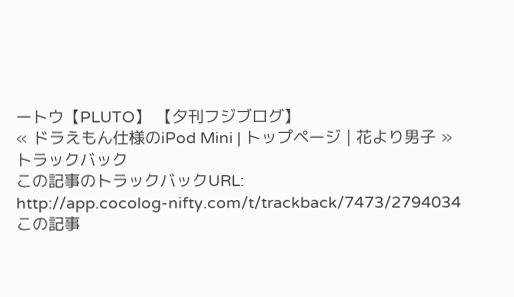ートウ【PLUTO】 【夕刊フジブログ】
« ドラえもん仕様のiPod Mini | トップページ | 花より男子 »
トラックバック
この記事のトラックバックURL:
http://app.cocolog-nifty.com/t/trackback/7473/2794034
この記事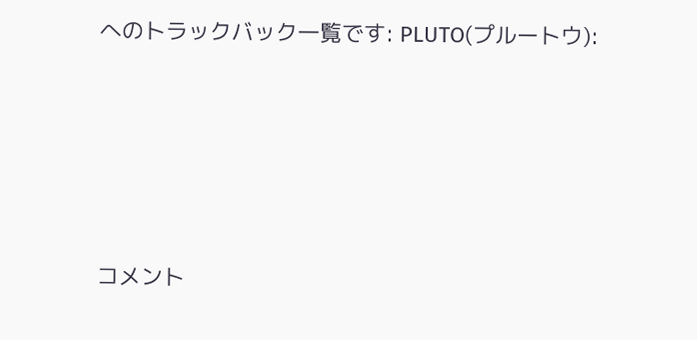へのトラックバック一覧です: PLUTO(プルートウ):








コメント